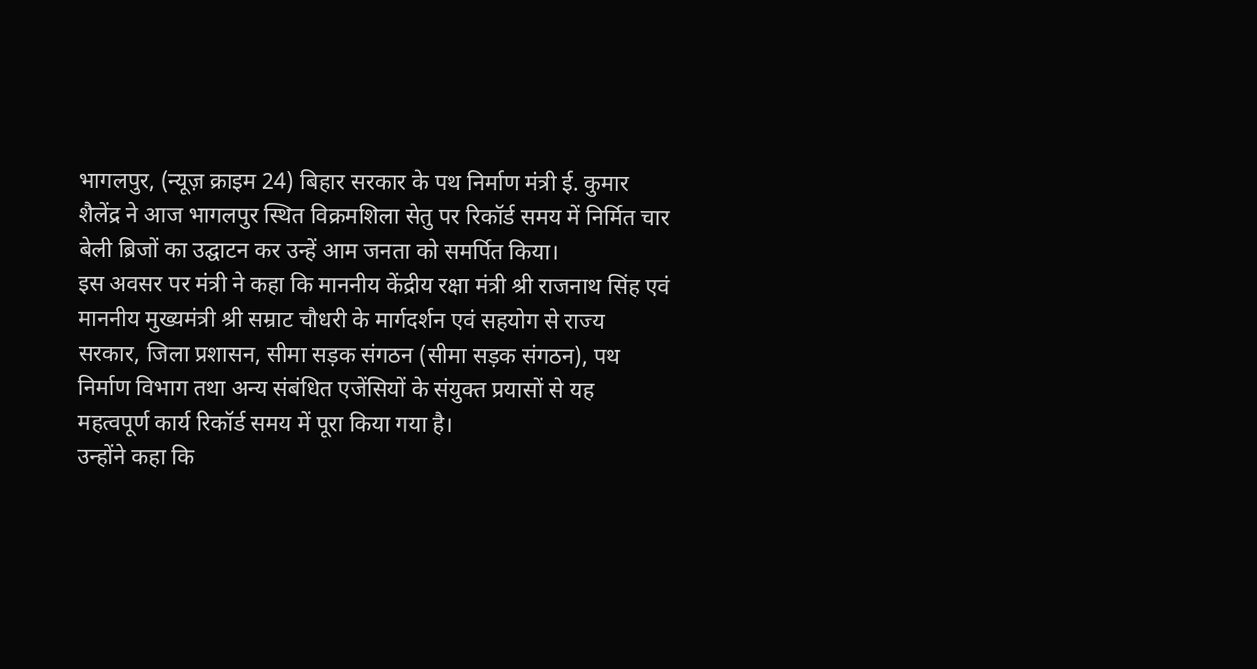भागलपुर, (न्यूज़ क्राइम 24) बिहार सरकार के पथ निर्माण मंत्री ई. कुमार शैलेंद्र ने आज भागलपुर स्थित विक्रमशिला सेतु पर रिकॉर्ड समय में निर्मित चार बेली ब्रिजों का उद्घाटन कर उन्हें आम जनता को समर्पित किया।
इस अवसर पर मंत्री ने कहा कि माननीय केंद्रीय रक्षा मंत्री श्री राजनाथ सिंह एवं माननीय मुख्यमंत्री श्री सम्राट चौधरी के मार्गदर्शन एवं सहयोग से राज्य सरकार, जिला प्रशासन, सीमा सड़क संगठन (सीमा सड़क संगठन), पथ निर्माण विभाग तथा अन्य संबंधित एजेंसियों के संयुक्त प्रयासों से यह महत्वपूर्ण कार्य रिकॉर्ड समय में पूरा किया गया है।
उन्होंने कहा कि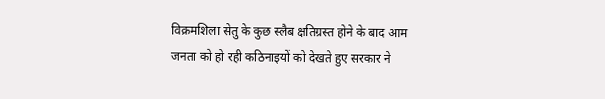विक्रमशिला सेतु के कुछ स्लैब क्षतिग्रस्त होने के बाद आम जनता को हो रही कठिनाइयों को देखते हुए सरकार ने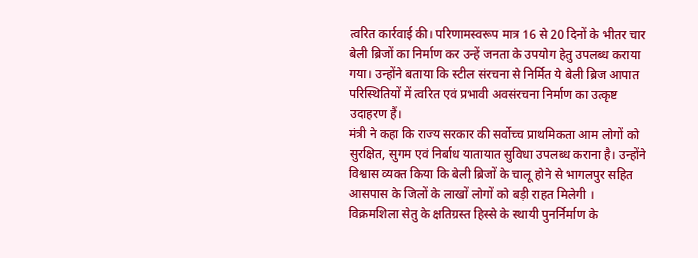त्वरित कार्रवाई की। परिणामस्वरूप मात्र 16 से 20 दिनों के भीतर चार बेली ब्रिजों का निर्माण कर उन्हें जनता के उपयोग हेतु उपलब्ध कराया गया। उन्होंने बताया कि स्टील संरचना से निर्मित ये बेली ब्रिज आपात परिस्थितियों में त्वरित एवं प्रभावी अवसंरचना निर्माण का उत्कृष्ट उदाहरण हैं।
मंत्री ने कहा कि राज्य सरकार की सर्वोच्च प्राथमिकता आम लोगों को सुरक्षित, सुगम एवं निर्बाध यातायात सुविधा उपलब्ध कराना है। उन्होंने विश्वास व्यक्त किया कि बेली ब्रिजों के चालू होने से भागलपुर सहित आसपास के जिलों के लाखों लोगों को बड़ी राहत मिलेगी ।
विक्रमशिला सेतु के क्षतिग्रस्त हिस्से के स्थायी पुनर्निर्माण के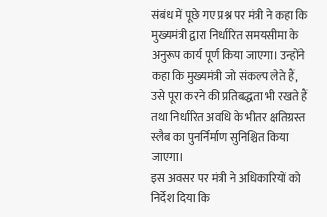संबंध में पूछे गए प्रश्न पर मंत्री ने कहा कि मुख्यमंत्री द्वारा निर्धारित समयसीमा के अनुरूप कार्य पूर्ण किया जाएगा। उन्होंने कहा कि मुख्यमंत्री जो संकल्प लेते हैं, उसे पूरा करने की प्रतिबद्धता भी रखते हैं तथा निर्धारित अवधि के भीतर क्षतिग्रस्त स्लैब का पुनर्निर्माण सुनिश्चित किया जाएगा।
इस अवसर पर मंत्री ने अधिकारियों को निर्देश दिया कि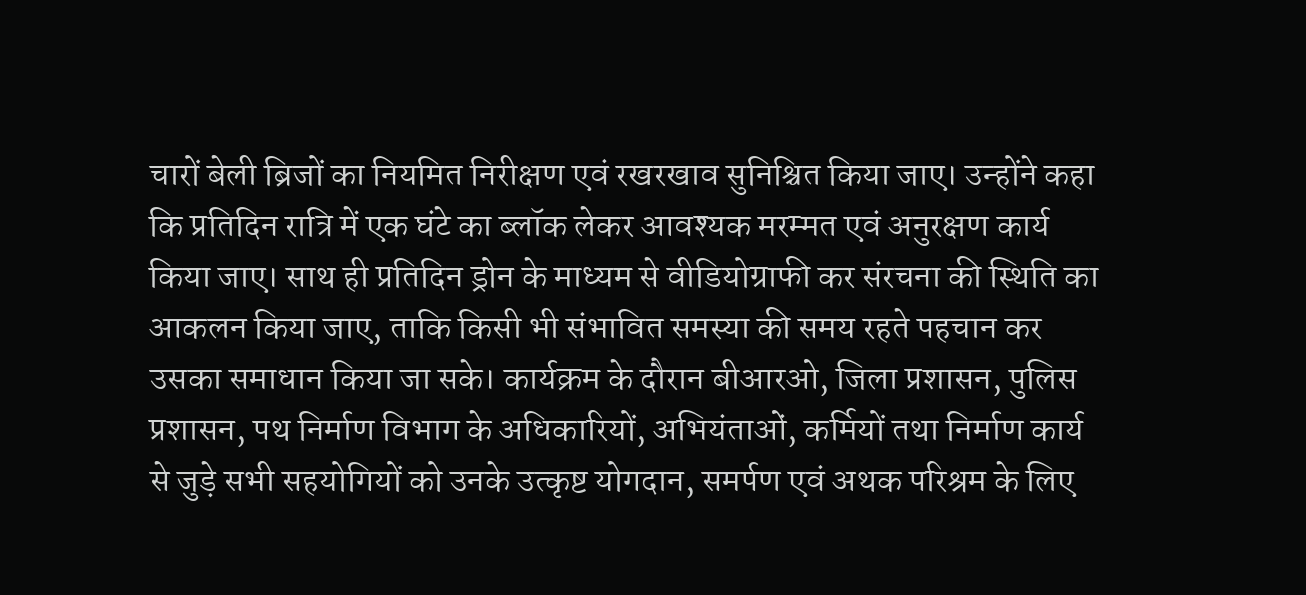चारों बेली ब्रिजों का नियमित निरीक्षण एवं रखरखाव सुनिश्चित किया जाए। उन्होंने कहा कि प्रतिदिन रात्रि में एक घंटे का ब्लॉक लेकर आवश्यक मरम्मत एवं अनुरक्षण कार्य किया जाए। साथ ही प्रतिदिन ड्रोन के माध्यम से वीडियोग्राफी कर संरचना की स्थिति का आकलन किया जाए, ताकि किसी भी संभावित समस्या की समय रहते पहचान कर उसका समाधान किया जा सके। कार्यक्रम के दौरान बीआरओ, जिला प्रशासन, पुलिस प्रशासन, पथ निर्माण विभाग के अधिकारियों, अभियंताओं, कर्मियों तथा निर्माण कार्य से जुड़े सभी सहयोगियों को उनके उत्कृष्ट योगदान, समर्पण एवं अथक परिश्रम के लिए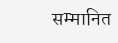सम्मानित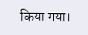किया गया।